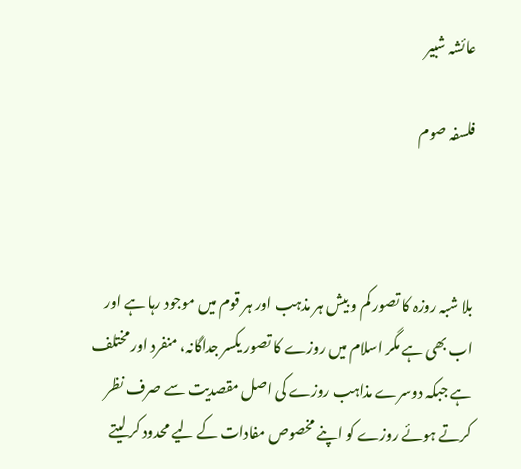عائشہ شبیر

فلسفہ صوم



بلا شبہ روزہ کا تصور کم و بیش ہر مذہب اور ہر قوم میں موجود رہا ہے اور اب بھی ہے مگر اسلام میں روزے کا تصور یکسر جداگانہ، منفرد اور مختلف ہے جبکہ دوسرے مذاہب روزے کی اصل مقصدیت سے صرف نظر کرتے ہوئے روزے کو اپنے مخصوص مفادات کے لیے محدود کر لیتے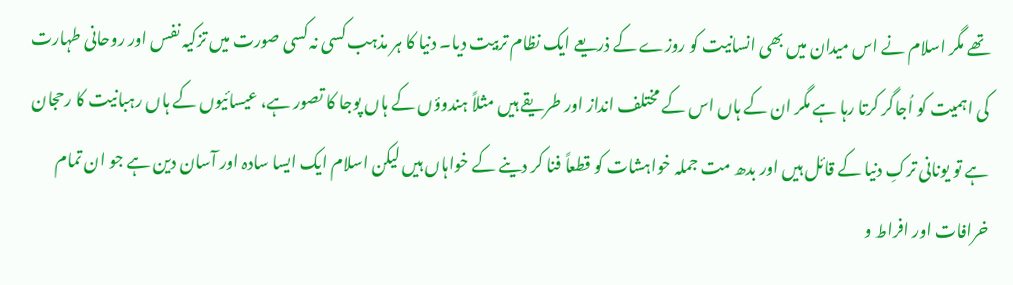تھے مگر اسلام نے اس میدان میں بھی انسانیت کو روزے کے ذریعے ایک نظام تربیت دیا۔ دنیا کا ہر مذہب کسی نہ کسی صورت میں تزکیہ نفس اور روحانی طہارت کی اہمیت کو اُجاگر کرتا رہا ہے مگر ان کے ہاں اس کے مختلف انداز اور طریقے ہیں مثلاً ہندوؤں کے ہاں پوجا کا تصور ہے، عیسائیوں کے ہاں رہبانیت کا رحجان ہے تو یونانی ترکِ دنیا کے قائل ہیں اور بدھ مت جملہ خواہشات کو قطعاً فنا کر دینے کے خواہاں ہیں لیکن اسلام ایک ایسا سادہ اور آسان دین ہے جو ان تمام خرافات اور افراط و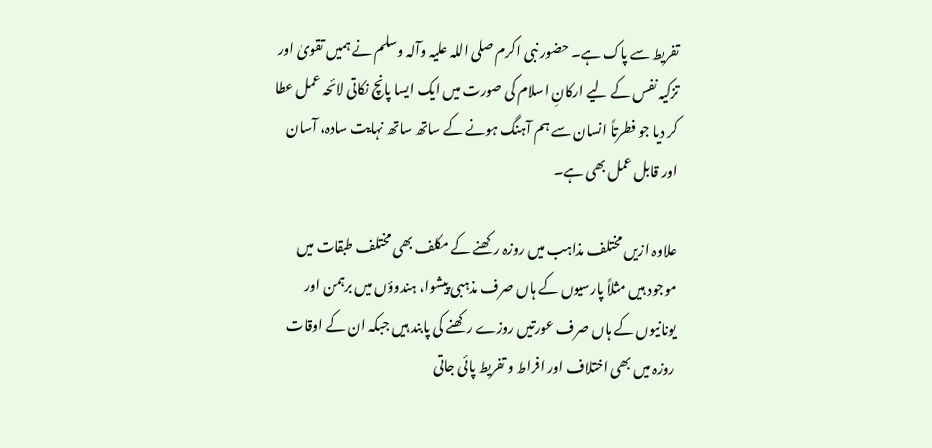تفریط سے پاک ہے۔ حضور نبی اکرم صلی اللہ علیہ وآلہ وسلم نے ہمیں تقویٰ اور تزکیہ نفس کے لیے ارکانِ اسلام کی صورت میں ایک ایسا پانچ نکاتی لائحہ عمل عطا کر دیا جو فطرتاً انسان سے ہم آہنگ ہونے کے ساتھ ساتھ نہایت سادہ، آسان اور قابل عمل بھی ہے۔

علاوہ ازیں مختلف مذاہب میں روزہ رکھنے کے مکلف بھی مختلف طبقات میں موجود ہیں مثلاً پارسیوں کے ہاں صرف مذہبی پیشوا، ہندوؤں میں برہمن اور یونانیوں کے ہاں صرف عورتیں روزے رکھنے کی پابند ہیں جبکہ ان کے اوقات روزہ میں بھی اختلاف اور افراط و تفریط پائی جاتی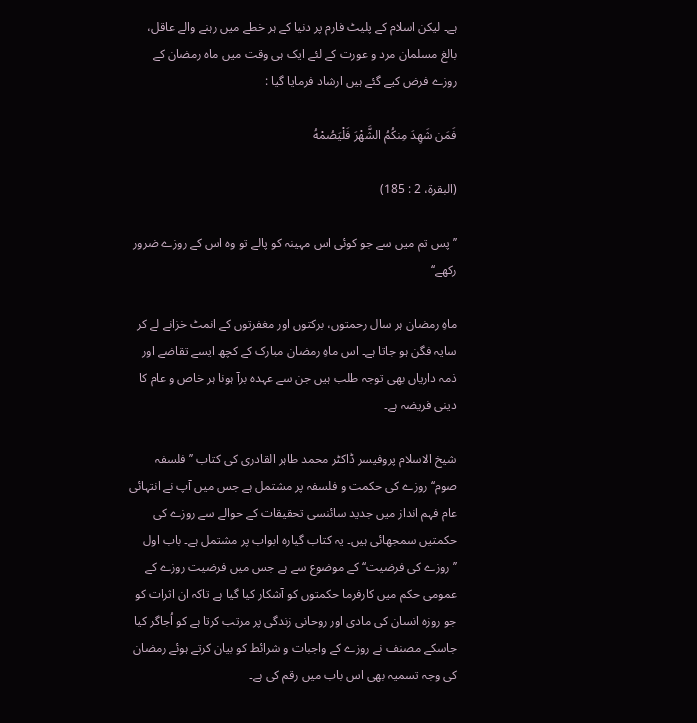ہے۔ لیکن اسلام کے پلیٹ فارم پر دنیا کے ہر خطے میں رہنے والے عاقل، بالغ مسلمان مرد و عورت کے لئے ایک ہی وقت میں ماہ رمضان کے روزے فرض کیے گئے ہیں ارشاد فرمایا گیا :

فَمَن شَهِدَ مِنكُمُ الشَّهْرَ فَلْيَصُمْهُ

(البقرة، 2 : 185)

’’پس تم میں سے جو کوئی اس مہینہ کو پالے تو وہ اس کے روزے ضرور رکھے‘‘

ماہِ رمضان ہر سال رحمتوں، برکتوں اور مغفرتوں کے انمٹ خزانے لے کر سایہ فگن ہو جاتا ہے۔ اس ماہِ رمضان مبارک کے کچھ ایسے تقاضے اور ذمہ داریاں بھی توجہ طلب ہیں جن سے عہدہ برآ ہونا ہر خاص و عام کا دینی فریضہ ہے۔

شیخ الاسلام پروفیسر ڈاکٹر محمد طاہر القادری کی کتاب ’’فلسفہ صوم‘‘ روزے کی حکمت و فلسفہ پر مشتمل ہے جس میں آپ نے انتہائی عام فہم انداز میں جدید سائنسی تحقیقات کے حوالے سے روزے کی حکمتیں سمجھائی ہیں۔ یہ کتاب گیارہ ابواب پر مشتمل ہے۔ باب اول ’’روزے کی فرضیت‘‘ کے موضوع سے ہے جس میں فرضیت روزے کے عمومی حکم میں کارفرما حکمتوں کو آشکار کیا گیا ہے تاکہ ان اثرات کو جو روزہ انسان کی مادی اور روحانی زندگی پر مرتب کرتا ہے کو اُجاگر کیا جاسکے مصنف نے روزے کے واجبات و شرائط کو بیان کرتے ہوئے رمضان کی وجہ تسمیہ بھی اس باب میں رقم کی ہے۔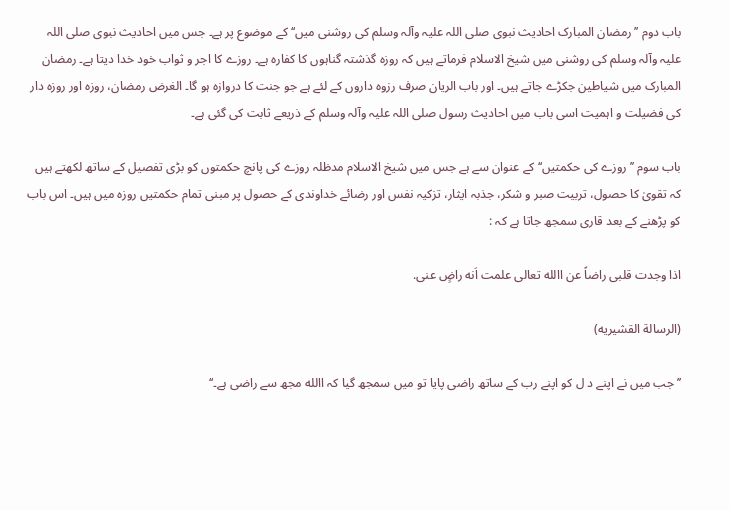باب دوم ’’رمضان المبارک احادیث نبوی صلی اللہ علیہ وآلہ وسلم کی روشنی میں‘‘ کے موضوع پر ہے۔ جس میں احادیث نبوی صلی اللہ علیہ وآلہ وسلم کی روشنی میں شیخ الاسلام فرماتے ہیں کہ روزہ گذشتہ گناہوں کا کفارہ ہے۔ روزے کا اجر و ثواب خود خدا دیتا ہے۔ رمضان المبارک میں شیاطین جکڑے جاتے ہیں۔ اور باب الریان صرف رزوہ داروں کے لئے ہے جو جنت کا دروازہ ہو گا۔ الغرض رمضان، روزہ اور روزہ دار کی فضیلت و اہمیت اسی باب میں احادیث رسول صلی اللہ علیہ وآلہ وسلم کے ذریعے ثابت کی گئی ہے۔

باب سوم ’’روزے کی حکمتیں‘‘ کے عنوان سے ہے جس میں شیخ الاسلام مدظلہ روزے کی پانچ حکمتوں کو بڑی تفصیل کے ساتھ لکھتے ہیں کہ تقویٰ کا حصول، تربیت صبر و شکر، جذبہ ایثار، تزکیہ نفس اور رضائے خداوندی کے حصول پر مبنی تمام حکمتیں روزہ میں ہیں۔ اس باب کو پڑھنے کے بعد قاری سمجھ جاتا ہے کہ :

اذا وجدت قلبی راضاً عن االله تعالی علمت اَنه راضٍ عنی.

(الرسالة القشيريه)

’’جب میں نے اپنے د ل کو اپنے رب کے ساتھ راضی پایا تو میں سمجھ گیا کہ االله مجھ سے راضی ہے۔‘‘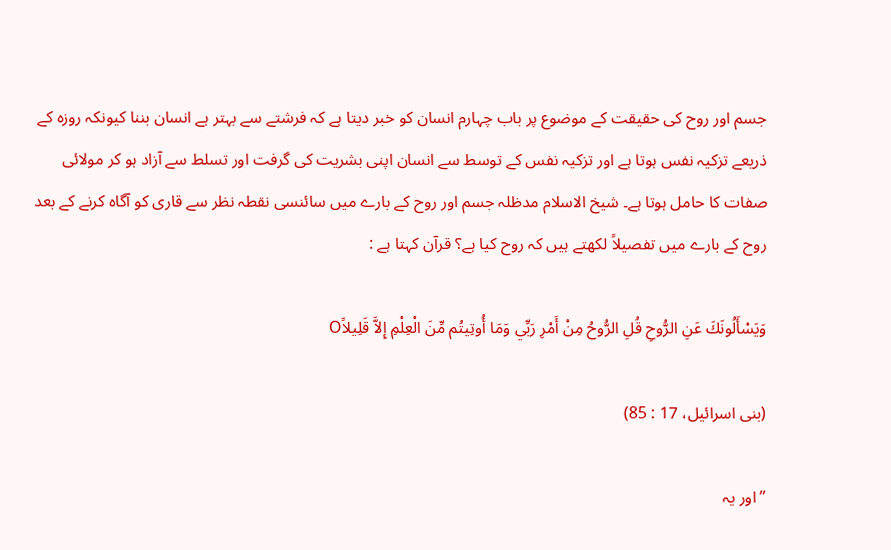جسم اور روح کی حقیقت کے موضوع پر باب چہارم انسان کو خبر دیتا ہے کہ فرشتے سے بہتر ہے انسان بننا کیونکہ روزہ کے ذریعے تزکیہ نفس ہوتا ہے اور تزکیہ نفس کے توسط سے انسان اپنی بشریت کی گرفت اور تسلط سے آزاد ہو کر مولائی صفات کا حامل ہوتا ہے۔ شیخ الاسلام مدظلہ جسم اور روح کے بارے میں سائنسی نقطہ نظر سے قاری کو آگاہ کرنے کے بعد روح کے بارے میں تفصیلاً لکھتے ہیں کہ روح کیا ہے؟ قرآن کہتا ہے :

وَيَسْأَلُونَكَ عَنِ الرُّوحِ قُلِ الرُّوحُ مِنْ أَمْرِ رَبِّي وَمَا أُوتِيتُم مِّنَ الْعِلْمِ إِلاَّ قَلِيلاًO

(بنی اسرائيل، 17 : 85)

’’اور یہ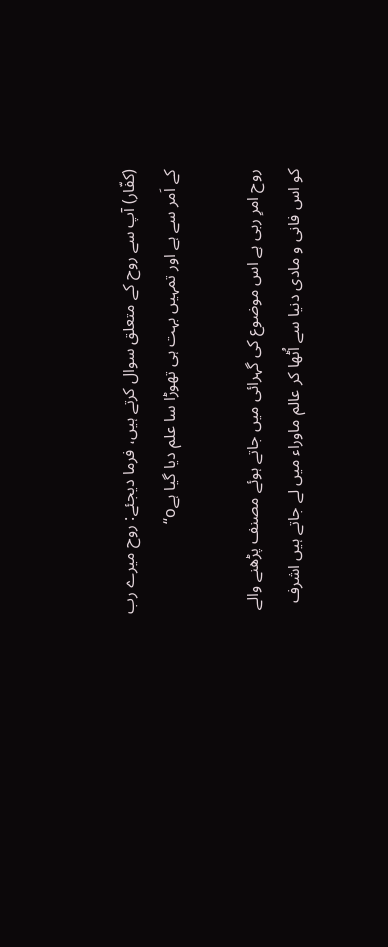(کفّار) آپ سے روح کے متعلق سوال کرتے ہیں، فرما دیجئے: روح میرے رب کے اَمر سے ہے اور تمہیں بہت ہی تھوڑا سا علم دیا گیا ہےo‘‘

روح امرِ ربی ہے اس موضوع کی گہرائی میں جاتے ہوئے مصنف پڑھنے والے کو اس فانی و مادی دنیا سے اُٹھا کر عالم ماوراء میں لے جاتے ہیں اشرف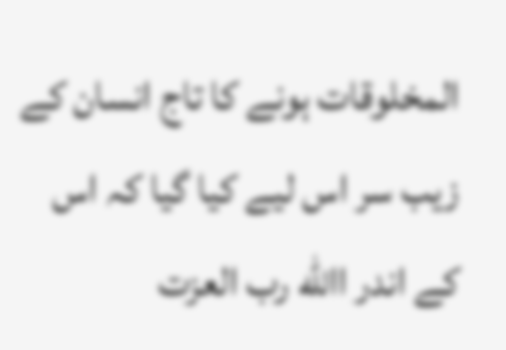المخلوقات ہونے کا تاج انسان کے زیب سر اس لیے کیا گیا کہ اس کے اندر االله رب العزت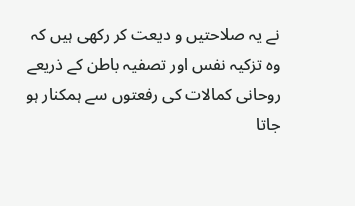نے یہ صلاحتیں و دیعت کر رکھی ہیں کہ وہ تزکیہ نفس اور تصفیہ باطن کے ذریعے روحانی کمالات کی رفعتوں سے ہمکنار ہو جاتا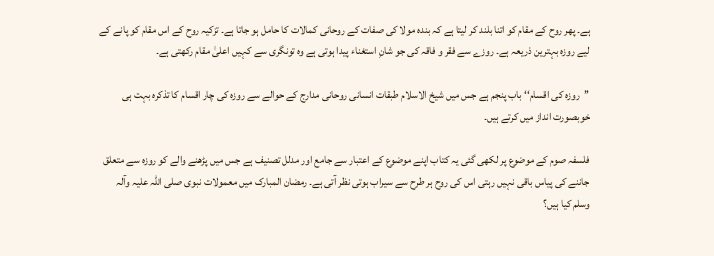ہے۔ پھر روح کے مقام کو اتنا بلند کر لیتا ہے کہ بندہ مولا کی صفات کے روحانی کمالات کا حامل ہو جاتا ہے۔ تزکیہ روح کے اس مقام کو پانے کے لیے روزہ بہترین ذریعہ ہے۔ روزے سے فقر و فاقہ کی جو شانِ استغناء پیدا ہوتی ہے وہ تونگری سے کہیں اعلیٰ مقام رکھتی ہے۔

’’روزہ کی اقسام‘‘ باب پنجم ہے جس میں شیخ الاسلام طبقات انسانی روحانی مدارج کے حوالے سے روزہ کی چار اقسام کا تذکرہ بہت ہی خوبصورت انداز میں کرتے ہیں۔

فلسفہ صوم کے موضوع پر لکھی گئی یہ کتاب اپنے موضوع کے اعتبار سے جامع اور مدلل تصنیف ہے جس میں پڑھنے والے کو روزہ سے متعلق جاننے کی پیاس باقی نہیں رہتی اس کی روح ہر طرح سے سیراب ہوتی نظر آتی ہے۔ رمضان المبارک میں معمولات نبوی صلی اللہ علیہ وآلہ وسلم کیا ہیں؟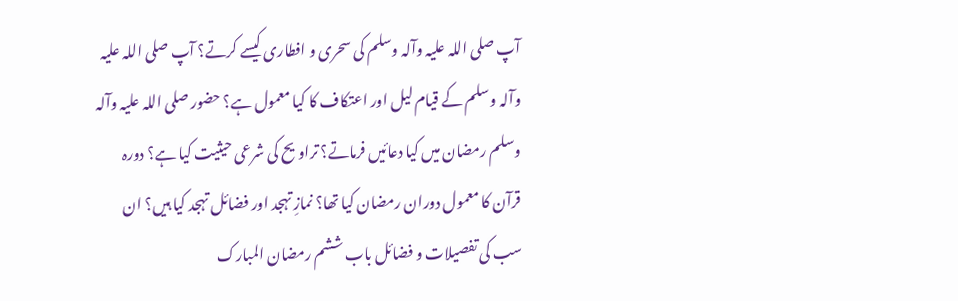آپ صلی اللہ علیہ وآلہ وسلم کی سحری و افطاری کیسے کرتے؟ آپ صلی اللہ علیہ وآلہ وسلم کے قیام لیل اور اعتکاف کا کیا معمول ہے؟ حضور صلی اللہ علیہ وآلہ وسلم رمضان میں کیا دعائیں فرماتے؟ تراویح کی شرعی حیثیت کیا ہے؟ دورہ قرآن کا معمول دوران رمضان کیا تھا؟ نمازِ تہجد اور فضائل تہجد کیا ہیں؟ ان سب کی تفصیلات و فضائل باب ششم رمضان المبارک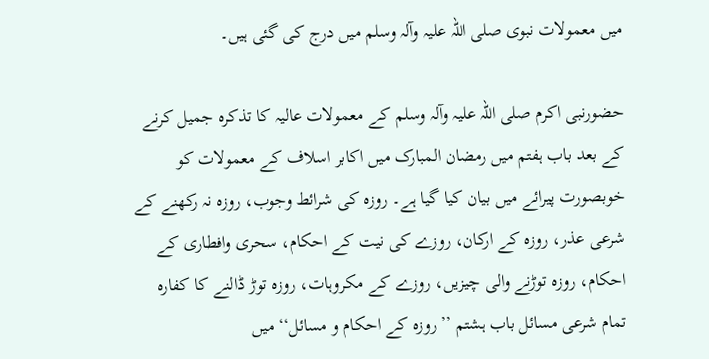میں معمولات نبوی صلی اللہ علیہ وآلہ وسلم میں درج کی گئی ہیں۔

حضورنبی اکرم صلی اللہ علیہ وآلہ وسلم کے معمولات عالیہ کا تذکرہ جمیل کرنے کے بعد باب ہفتم میں رمضان المبارک میں اکابر اسلاف کے معمولات کو خوبصورت پیرائے میں بیان کیا گیا ہے۔ روزہ کی شرائط وجوب، روزہ نہ رکھنے کے شرعی عذر، روزہ کے ارکان، روزے کی نیت کے احکام، سحری وافطاری کے احکام، روزہ توڑنے والی چیزیں، روزے کے مکروہات، روزہ توڑ ڈالنے کا کفارہ تمام شرعی مسائل باب ہشتم ’’روزہ کے احکام و مسائل‘‘ میں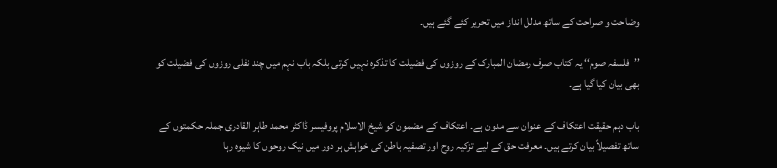وضاحت و صراحت کے ساتھ مدلل انداز میں تحریر کئے گئے ہیں۔

’’فلسفہ صوم‘‘ یہ کتاب صرف رمضان المبارک کے روزوں کی فضیلت کا تذکرہ نہیں کرتی بلکہ باب نہم میں چند نفلی روزوں کی فضیلت کو بھی بیان کیا گیا ہے۔

باب دہم حقیقت اعتکاف کے عنوان سے مدون ہے۔ اعتکاف کے مضمون کو شیخ الاسلام پروفیسر ڈاکٹر محمد طاہر القادری جملہ حکمتوں کے ساتھ تفصیلاً بیان کرتے ہیں۔ معرفت حق کے لیے تزکیہ روح اور تصفیہ باطن کی خواہش ہر دور میں نیک روحوں کا شیوہ رہا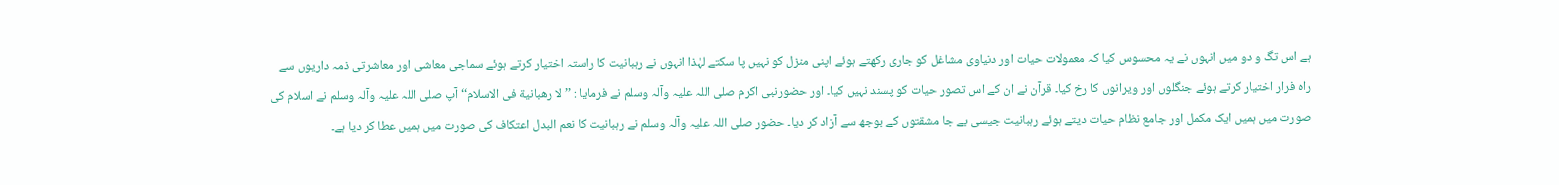ہے اس تگ و دو میں انہوں نے یہ محسوس کیا کہ معمولات حیات اور دنیاوی مشاغل کو جاری رکھتے ہوئے اپنی منزل کو نہیں پا سکتے لہٰذا انہوں نے رہبانیت کا راستہ اختیار کرتے ہوئے سماجی معاشی اور معاشرتی ذمہ داریوں سے راہ فرار اختیار کرتے ہوئے جنگلوں اور ویرانوں کا رخ کیا۔ قرآن نے ان کے اس تصور حیات کو پسند نہیں کیا۔ اور حضورنبی اکرم صلی اللہ علیہ وآلہ وسلم نے فرمایا : ’’لا رهبانية فی الاسلام‘‘ آپ صلی اللہ علیہ وآلہ وسلم نے اسلام کی صورت میں ہمیں ایک مکمل اور جامع نظام حیات دیتے ہوئے رہبانیت جیسی بے جا مشقتوں کے بوجھ سے آزاد کر دیا۔ حضور صلی اللہ علیہ وآلہ وسلم نے رہبانیت کا نعم البدل اعتکاف کی صورت میں ہمیں عطا کر دیا ہے۔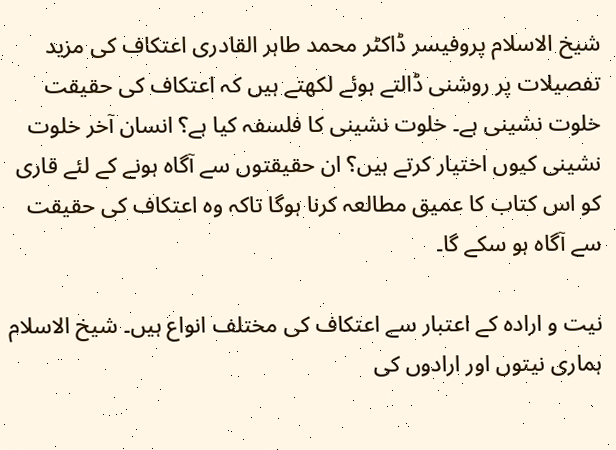شیخ الاسلام پروفیسر ڈاکٹر محمد طاہر القادری اعتکاف کی مزید تفصیلات پر روشنی ڈالتے ہوئے لکھتے ہیں کہ اعتکاف کی حقیقت خلوت نشینی ہے۔ خلوت نشینی کا فلسفہ کیا ہے؟ انسان آخر خلوت نشینی کیوں اختیار کرتے ہیں؟ ان حقیقتوں سے آگاہ ہونے کے لئے قاری کو اس کتاب کا عمیق مطالعہ کرنا ہوگا تاکہ وہ اعتکاف کی حقیقت سے آگاہ ہو سکے گا۔

نیت و ارادہ کے اعتبار سے اعتکاف کی مختلف انواع ہیں۔ شیخ الاسلام ہماری نیتوں اور ارادوں کی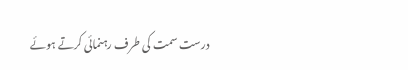درست سمت کی طرف رہنمائی کرتے ہوئے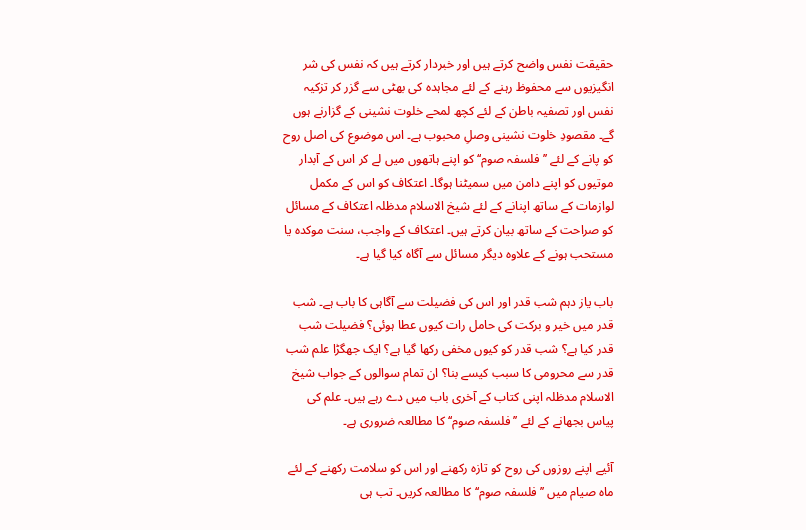حقیقت نفس واضح کرتے ہیں اور خبردار کرتے ہیں کہ نفس کی شر انگیزیوں سے محفوظ رہنے کے لئے مجاہدہ کی بھٹی سے گزر کر تزکیہ نفس اور تصفیہ باطن کے لئے کچھ لمحے خلوت نشینی کے گزارنے ہوں گے۔ مقصودِ خلوت نشینی وصلِ محبوب ہے۔ اس موضوع کی اصل روح کو پانے کے لئے ’’فلسفہ صوم‘‘ کو اپنے ہاتھوں میں لے کر اس کے آبدار موتیوں کو اپنے دامن میں سمیٹنا ہوگا۔ اعتکاف کو اس کے مکمل لوازمات کے ساتھ اپنانے کے لئے شیخ الاسلام مدظلہ اعتکاف کے مسائل کو صراحت کے ساتھ بیان کرتے ہیں۔ اعتکاف کے واجب، سنت موکدہ یا مستحب ہونے کے علاوہ دیگر مسائل سے آگاہ کیا گیا ہے۔

باب یاز دہم شب قدر اور اس کی فضیلت سے آگاہی کا باب ہے۔ شب قدر میں خیر و برکت کی حامل رات کیوں عطا ہوئی؟ فضیلت شب قدر کیا ہے؟ شب قدر کو کیوں مخفی رکھا گیا ہے؟ ایک جھگڑا علم شب قدر سے محرومی کا سبب کیسے بنا؟ ان تمام سوالوں کے جواب شیخ الاسلام مدظلہ اپنی کتاب کے آخری باب میں دے رہے ہیں۔ علم کی پیاس بجھانے کے لئے ’’ فلسفہ صوم‘‘ کا مطالعہ ضروری ہے۔

آئیے اپنے روزوں کی روح کو تازہ رکھنے اور اس کو سلامت رکھنے کے لئے ماہ صیام میں ’’فلسفہ صوم‘‘ کا مطالعہ کریں۔ تب ہی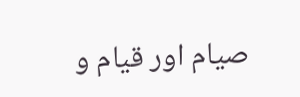صیام اور قیام و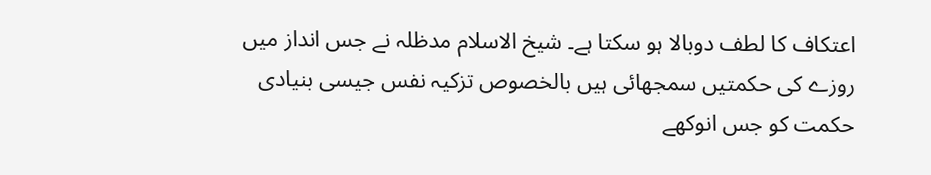اعتکاف کا لطف دوبالا ہو سکتا ہے۔ شیخ الاسلام مدظلہ نے جس انداز میں روزے کی حکمتیں سمجھائی ہیں بالخصوص تزکیہ نفس جیسی بنیادی حکمت کو جس انوکھے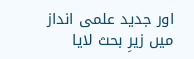اور جدید علمی انداز میں زیرِ بحث لایا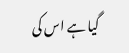گیا ہے اس کی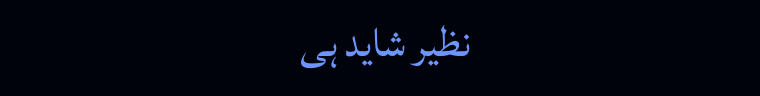نظیر شاید ہی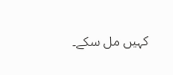کہیں مل سکے۔